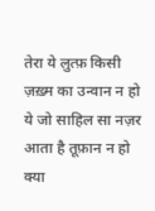तेरा ये लुत्फ़ किसी ज़ख़्म का उन्वान न हो
ये जो साहिल सा नज़र आता है तूफ़ान न हो
क्या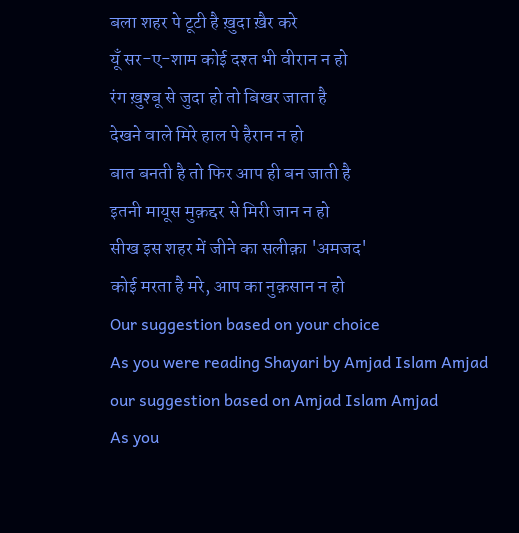बला शहर पे टूटी है ख़ुदा ख़ैर करे
यूँ सर-ए-शाम कोई दश्त भी वीरान न हो
रंग ख़ुश्बू से जुदा हो तो बिखर जाता है
देखने वाले मिरे हाल पे हैरान न हो
बात बनती है तो फिर आप ही बन जाती है
इतनी मायूस मुक़द्दर से मिरी जान न हो
सीख इस शहर में जीने का सलीक़ा 'अमजद'
कोई मरता है मरे, आप का नुक़सान न हो
Our suggestion based on your choice
As you were reading Shayari by Amjad Islam Amjad
our suggestion based on Amjad Islam Amjad
As you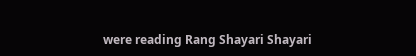were reading Rang Shayari Shayari